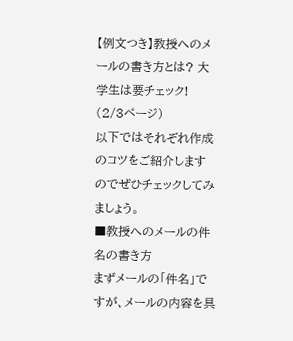【例文つき】教授へのメールの書き方とは? 大学生は要チェック! (2/3ページ)
以下ではそれぞれ作成のコツをご紹介しますのでぜひチェックしてみましょう。
■教授へのメールの件名の書き方
まずメールの「件名」ですが、メールの内容を具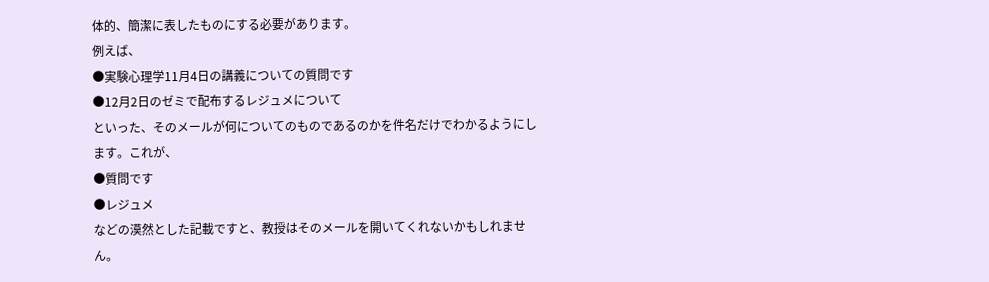体的、簡潔に表したものにする必要があります。
例えば、
●実験心理学11月4日の講義についての質問です
●12月2日のゼミで配布するレジュメについて
といった、そのメールが何についてのものであるのかを件名だけでわかるようにします。これが、
●質問です
●レジュメ
などの漠然とした記載ですと、教授はそのメールを開いてくれないかもしれません。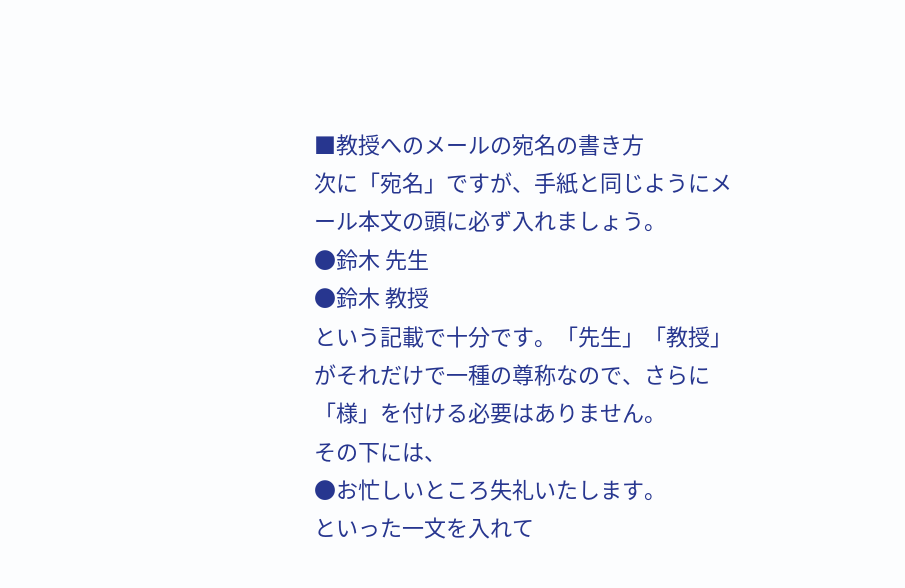■教授へのメールの宛名の書き方
次に「宛名」ですが、手紙と同じようにメール本文の頭に必ず入れましょう。
●鈴木 先生
●鈴木 教授
という記載で十分です。「先生」「教授」がそれだけで一種の尊称なので、さらに「様」を付ける必要はありません。
その下には、
●お忙しいところ失礼いたします。
といった一文を入れて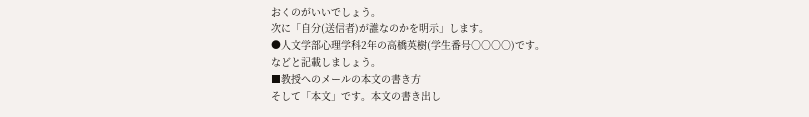おくのがいいでしょう。
次に「自分(送信者)が誰なのかを明示」します。
●人文学部心理学科2年の高橋英樹(学生番号○○○○)です。
などと記載しましょう。
■教授へのメールの本文の書き方
そして「本文」です。本文の書き出し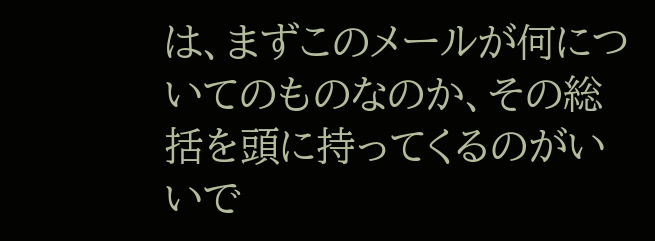は、まずこのメールが何についてのものなのか、その総括を頭に持ってくるのがいいで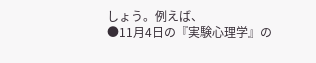しょう。例えば、
●11月4日の『実験心理学』の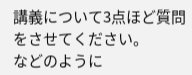講義について3点ほど質問をさせてください。
などのように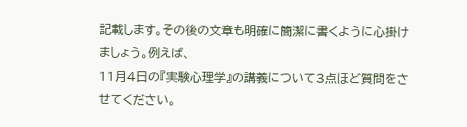記載します。その後の文章も明確に簡潔に書くように心掛けましょう。例えば、
11月4日の『実験心理学』の講義について3点ほど質問をさせてください。